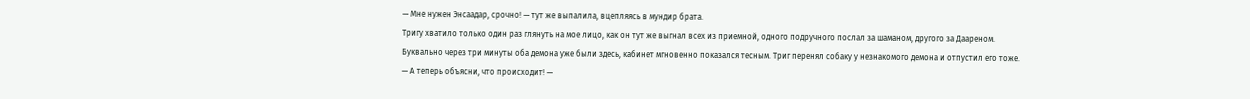— Мне нужен Энсаадар, срочно! — тут же выпалила, вцепляясь в мундир брата.
Тригу хватило только один раз глянуть на мое лицо, как он тут же выгнал всех из приемной, одного подручного послал за шаманом, другого за Даареном. Буквально через три минуты оба демона уже были здесь, кабинет мгновенно показался тесным. Триг перенял собаку у незнакомого демона и отпустил его тоже.
— А теперь объясни, что происходит! —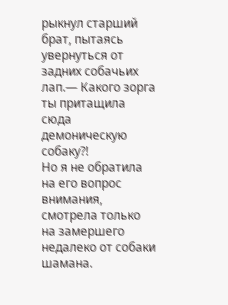рыкнул старший брат, пытаясь увернуться от задних собачьих лап.— Какого зорга ты притащила сюда демоническую собаку?!
Но я не обратила на его вопрос внимания, смотрела только на замершего недалеко от собаки шамана.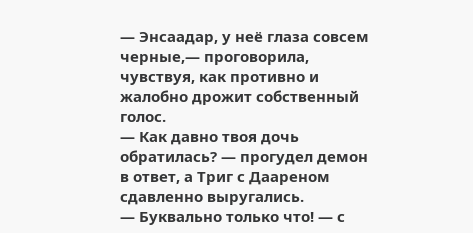— Энсаадар, у неё глаза совсем черные,— проговорила, чувствуя, как противно и жалобно дрожит собственный голос.
— Как давно твоя дочь обратилась? — прогудел демон в ответ, а Триг с Даареном сдавленно выругались.
— Буквально только что! — с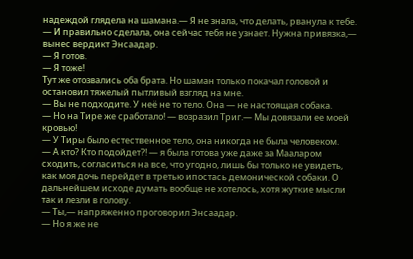надеждой глядела на шамана.— Я не знала, что делать, рванула к тебе.
— И правильно сделала, она сейчас тебя не узнает. Нужна привязка,— вынес вердикт Энсаадар.
— Я готов.
— Я тоже!
Тут же отозвались оба брата. Но шаман только покачал головой и остановил тяжелый пытливый взгляд на мне.
— Вы не подходите. У неё не то тело. Она — не настоящая собака.
— Но на Тире же сработало! — возразил Триг.— Мы довязали ее моей кровью!
— У Тиры было естественное тело, она никогда не была человеком.
— А кто? Кто подойдет?! — я была готова уже даже за Мааларом сходить, согласиться на все, что угодно, лишь бы только не увидеть, как моя дочь перейдет в третью ипостась демонической собаки. О дальнейшем исходе думать вообще не хотелось, хотя жуткие мысли так и лезли в голову.
— Ты,— напряженно проговорил Энсаадар.
— Но я же не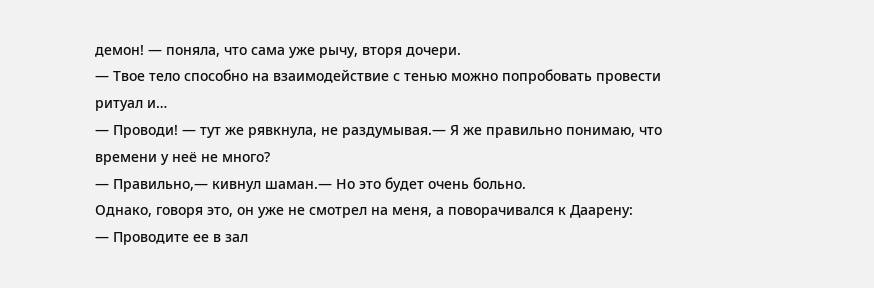демон! — поняла, что сама уже рычу, вторя дочери.
— Твое тело способно на взаимодействие с тенью можно попробовать провести ритуал и…
— Проводи! — тут же рявкнула, не раздумывая.— Я же правильно понимаю, что времени у неё не много?
— Правильно,— кивнул шаман.— Но это будет очень больно.
Однако, говоря это, он уже не смотрел на меня, а поворачивался к Даарену:
— Проводите ее в зал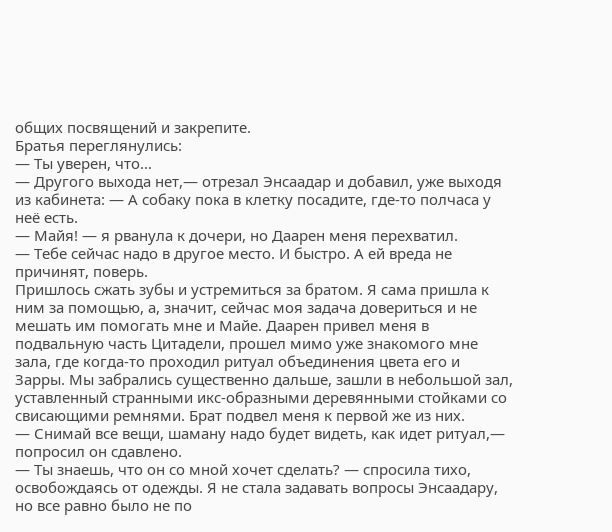общих посвящений и закрепите.
Братья переглянулись:
— Ты уверен, что…
— Другого выхода нет,— отрезал Энсаадар и добавил, уже выходя из кабинета: — А собаку пока в клетку посадите, где-то полчаса у неё есть.
— Майя! — я рванула к дочери, но Даарен меня перехватил.
— Тебе сейчас надо в другое место. И быстро. А ей вреда не причинят, поверь.
Пришлось сжать зубы и устремиться за братом. Я сама пришла к ним за помощью, а, значит, сейчас моя задача довериться и не мешать им помогать мне и Майе. Даарен привел меня в подвальную часть Цитадели, прошел мимо уже знакомого мне зала, где когда-то проходил ритуал объединения цвета его и Зарры. Мы забрались существенно дальше, зашли в небольшой зал, уставленный странными икс-образными деревянными стойками со свисающими ремнями. Брат подвел меня к первой же из них.
— Снимай все вещи, шаману надо будет видеть, как идет ритуал,— попросил он сдавлено.
— Ты знаешь, что он со мной хочет сделать? — спросила тихо, освобождаясь от одежды. Я не стала задавать вопросы Энсаадару, но все равно было не по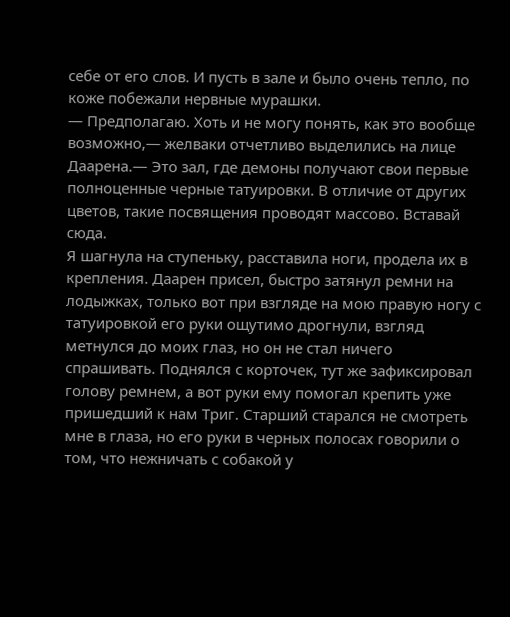себе от его слов. И пусть в зале и было очень тепло, по коже побежали нервные мурашки.
— Предполагаю. Хоть и не могу понять, как это вообще возможно,— желваки отчетливо выделились на лице Даарена.— Это зал, где демоны получают свои первые полноценные черные татуировки. В отличие от других цветов, такие посвящения проводят массово. Вставай сюда.
Я шагнула на ступеньку, расставила ноги, продела их в крепления. Даарен присел, быстро затянул ремни на лодыжках, только вот при взгляде на мою правую ногу с татуировкой его руки ощутимо дрогнули, взгляд метнулся до моих глаз, но он не стал ничего спрашивать. Поднялся с корточек, тут же зафиксировал голову ремнем, а вот руки ему помогал крепить уже пришедший к нам Триг. Старший старался не смотреть мне в глаза, но его руки в черных полосах говорили о том, что нежничать с собакой у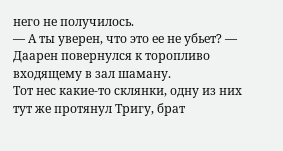него не получилось.
— А ты уверен, что это ее не убьет? — Даарен повернулся к торопливо входящему в зал шаману.
Тот нес какие-то склянки, одну из них тут же протянул Тригу, брат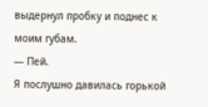выдернул пробку и поднес к моим губам.
— Пей.
Я послушно давилась горькой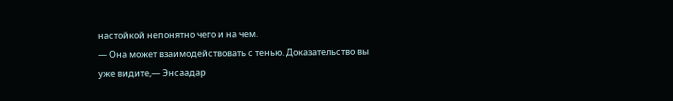настойкой непонятно чего и на чем.
— Она может взаимодействовать с тенью. Доказательство вы уже видите,— Энсаадар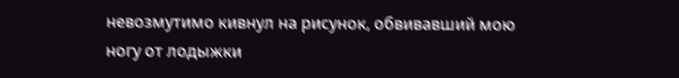невозмутимо кивнул на рисунок, обвивавший мою ногу от лодыжки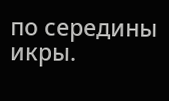по середины икры.